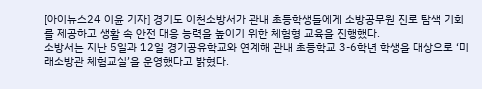[아이뉴스24 이윤 기자] 경기도 이천소방서가 관내 초등학생들에게 소방공무원 진로 탐색 기회를 제공하고 생활 속 안전 대응 능력을 높이기 위한 체험형 교육을 진행했다.
소방서는 지난 5일과 12일 경기공유학교와 연계해 관내 초등학교 3-6학년 학생을 대상으로 ‘미래소방관 체험교실’을 운영했다고 밝혔다.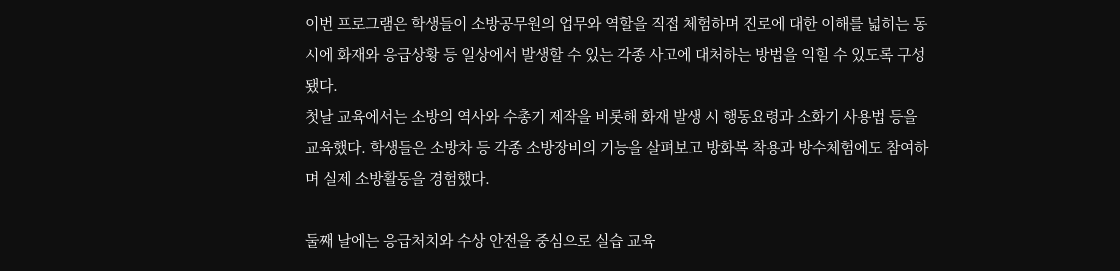이번 프로그램은 학생들이 소방공무원의 업무와 역할을 직접 체험하며 진로에 대한 이해를 넓히는 동시에 화재와 응급상황 등 일상에서 발생할 수 있는 각종 사고에 대처하는 방법을 익힐 수 있도록 구성됐다.
첫날 교육에서는 소방의 역사와 수총기 제작을 비롯해 화재 발생 시 행동요령과 소화기 사용법 등을 교육했다. 학생들은 소방차 등 각종 소방장비의 기능을 살펴보고 방화복 착용과 방수체험에도 참여하며 실제 소방활동을 경험했다.

둘째 날에는 응급처치와 수상 안전을 중심으로 실습 교육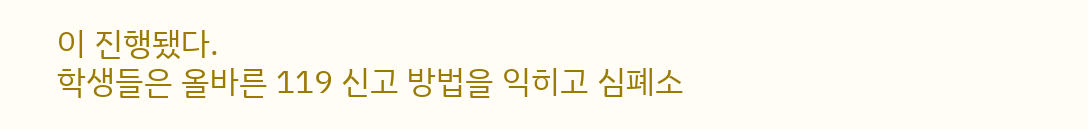이 진행됐다.
학생들은 올바른 119 신고 방법을 익히고 심폐소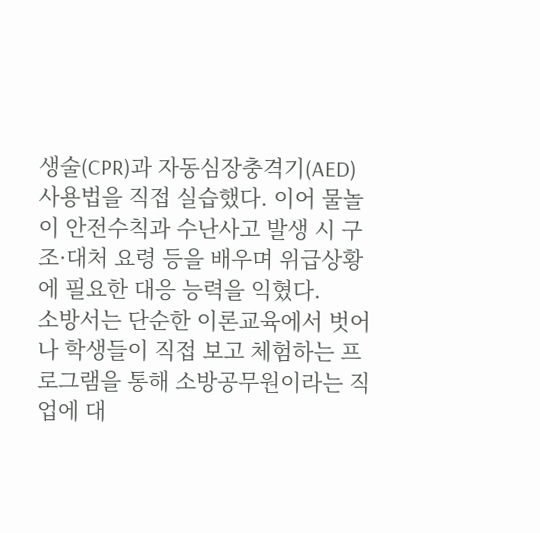생술(CPR)과 자동심장충격기(AED) 사용법을 직접 실습했다. 이어 물놀이 안전수칙과 수난사고 발생 시 구조·대처 요령 등을 배우며 위급상황에 필요한 대응 능력을 익혔다.
소방서는 단순한 이론교육에서 벗어나 학생들이 직접 보고 체험하는 프로그램을 통해 소방공무원이라는 직업에 대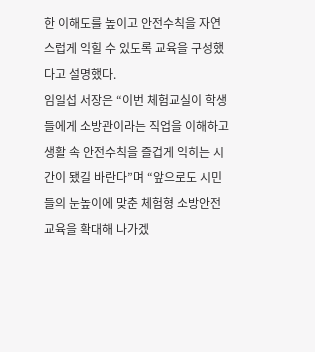한 이해도를 높이고 안전수칙을 자연스럽게 익힐 수 있도록 교육을 구성했다고 설명했다.
임일섭 서장은 “이번 체험교실이 학생들에게 소방관이라는 직업을 이해하고 생활 속 안전수칙을 즐겁게 익히는 시간이 됐길 바란다”며 “앞으로도 시민들의 눈높이에 맞춘 체험형 소방안전교육을 확대해 나가겠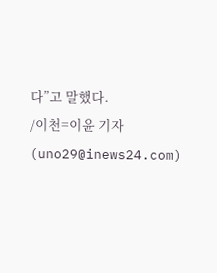다”고 말했다.
/이천=이윤 기자(uno29@inews24.com)